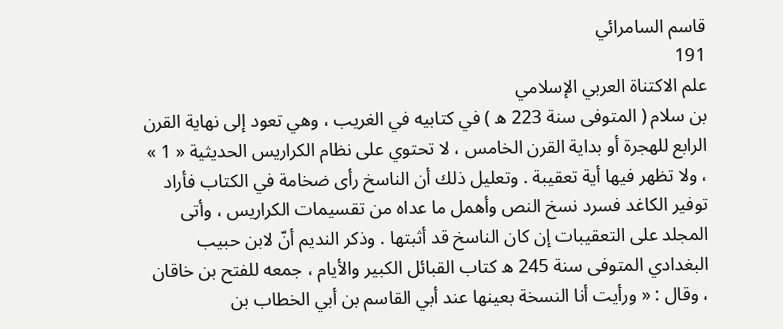قاسم السامرائي
191
علم الاكتناة العربي الإسلامي
بن سلام ( المتوفى سنة 223 ه ) في كتابيه في الغريب ، وهي تعود إلى نهاية القرن الرابع للهجرة أو بداية القرن الخامس ، لا تحتوي على نظام الكراريس الحديثية « 1 » ، ولا تظهر فيها أية تعقيبة . وتعليل ذلك أن الناسخ رأى ضخامة في الكتاب فأراد توفير الكاغد فسرد نسخ النص وأهمل ما عداه من تقسيمات الكراريس ، وأتى المجلد على التعقيبات إن كان الناسخ قد أثبتها . وذكر النديم أنّ لابن حبيب البغدادي المتوفى سنة 245 ه كتاب القبائل الكبير والأيام ، جمعه للفتح بن خاقان ، وقال : « ورأيت أنا النسخة بعينها عند أبي القاسم بن أبي الخطاب بن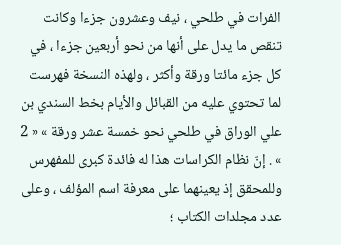الفرات في طلحي ، نيف وعشرون جزءا وكانت تنقص ما يدل على أنها من نحو أربعين جزءا ، في كل جزء مائتا ورقة وأكثر ، ولهذه النسخة فهرست لما تحتوي عليه من القبائل والأيام بخط السندي بن علي الوراق في طلحي نحو خمسة عشر ورقة » « 2 » . إنّ نظام الكراسات هذا له فائدة كبرى للمفهرس وللمحقق إذ يعينهما على معرفة اسم المؤلف ، وعلى عدد مجلدات الكتاب ؛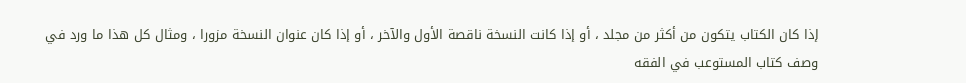إذا كان الكتاب يتكون من أكثر من مجلد ، أو إذا كانت النسخة ناقصة الأول والآخر ، أو إذا كان عنوان النسخة مزورا ، ومثال كل هذا ما ورد في وصف كتاب المستوعب في الفقه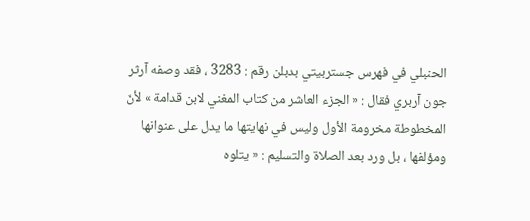الحنبلي في فهرس جستربيتي بدبلن رقم : 3283 ، فقد وصفه آرثر جون آربري فقال : « الجزء العاشر من كتاب المغني لابن قدامة » لأنّ المخطوطة مخرومة الأول وليس في نهايتها ما يدل على عنوانها ومؤلفها ، بل ورد بعد الصلاة والتسليم : « يتلوه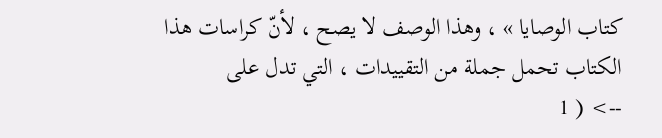كتاب الوصايا » ، وهذا الوصف لا يصح ، لأنّ كراسات هذا الكتاب تحمل جملة من التقييدات ، التي تدل على
--> ( 1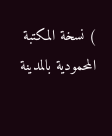) نسخة المكتبة المحمودية بالمدينة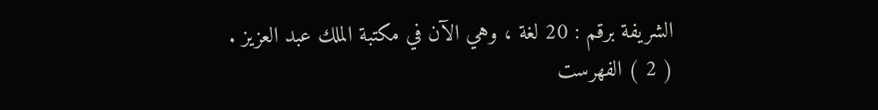الشريفة برقم : 20 لغة ، وهي الآن في مكتبة الملك عبد العزيز . ( 2 ) الفهرست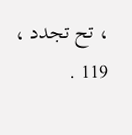، تح تجدد ، 119 .